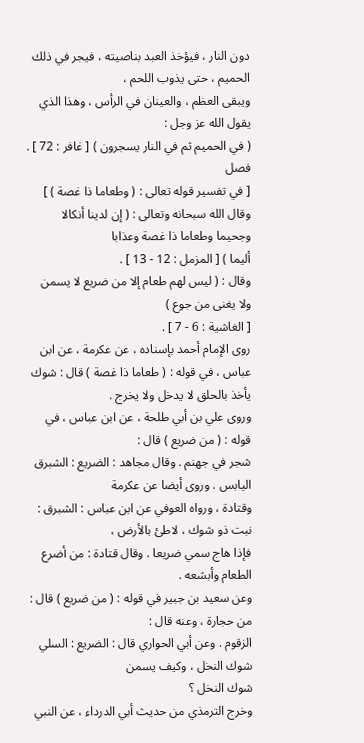دون النار ، فيؤخذ العبد بناصيته ، فيجر في ذلك الحميم ، حتى يذوب اللحم ،
ويبقى العظم ، والعينان في الرأس ، وهذا الذي يقول الله عز وجل :
( في الحميم ثم في النار يسجرون ) [ غافر : 72 ] .
فصل
[ في تفسير قوله تعالى : ( وطعاما ذا غصة ) ]
وقال الله سبحانه وتعالى : ( إن لدينا أنكالا وجحيما وطعاما ذا غصة وعذابا
أليما ) [ المزمل : 12 - 13 ] .
وقال : ( ليس لهم طعام إلا من ضريع لا يسمن ولا يغنى من جوع )
[ الغاشية : 6 - 7 ] .
روى الإمام أحمد بإسناده ، عن عكرمة ، عن ابن عباس ، في قوله : ( طعاما ذا غصة ) قال : شوك يأخذ بالحلق لا يدخل ولا يخرج .
وروى علي بن أبي طلحة ، عن ابن عباس ، في قوله : ( من ضريع ) قال :
شجر في جهنم . وقال مجاهد : الضريع : الشبرق اليابس . وروى أيضا عن عكرمة
وقتادة ، ورواه العوفي عن ابن عباس : الشبرق : نبت ذو شوك ، لاطئ بالأرض ،
فإذا هاج سمي ضريعا . وقال قتادة : من أضرع الطعام وأبشعه .
وعن سعيد بن جبير في قوله : ( من ضريع ) قال : من حجارة ، وعنه قال :
الزقوم . وعن أبي الحواري قال : الضريع : السلي شوك النخل ، وكيف يسمن
شوك النخل ؟
وخرج الترمذي من حديث أبي الدرداء ، عن النبي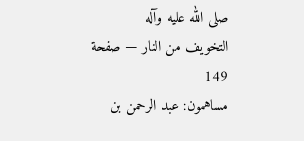صلى الله عليه وآله
التخويف من النار — صفحة 149
مساهمون: عبد الرحمن بن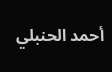أحمد الحنبلي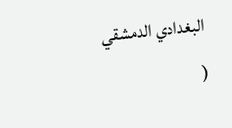البغدادي الدمشقي (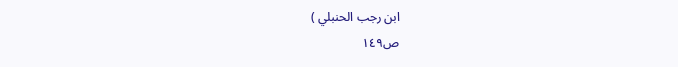ابن رجب الحنبلي )
ص١٤٩